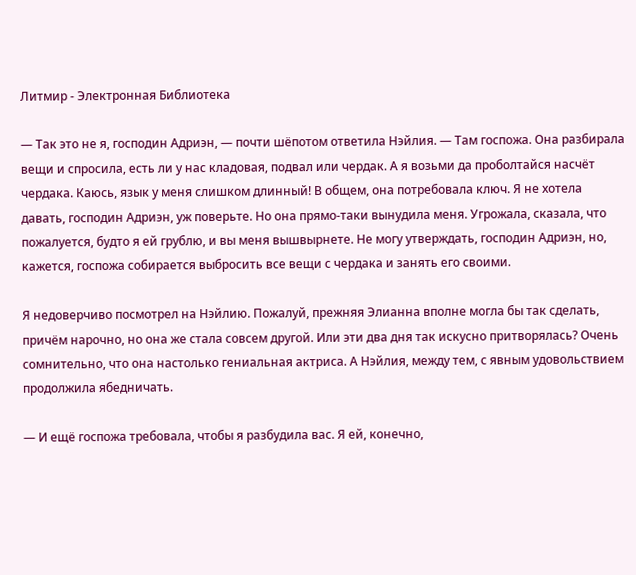Литмир - Электронная Библиотека

— Так это не я, господин Адриэн, — почти шёпотом ответила Нэйлия. — Там госпожа. Она разбирала вещи и спросила, есть ли у нас кладовая, подвал или чердак. А я возьми да проболтайся насчёт чердака. Каюсь, язык у меня слишком длинный! В общем, она потребовала ключ. Я не хотела давать, господин Адриэн, уж поверьте. Но она прямо-таки вынудила меня. Угрожала, сказала, что пожалуется, будто я ей грублю, и вы меня вышвырнете. Не могу утверждать, господин Адриэн, но, кажется, госпожа собирается выбросить все вещи с чердака и занять его своими.

Я недоверчиво посмотрел на Нэйлию. Пожалуй, прежняя Элианна вполне могла бы так сделать, причём нарочно, но она же стала совсем другой. Или эти два дня так искусно притворялась? Очень сомнительно, что она настолько гениальная актриса. А Нэйлия, между тем, с явным удовольствием продолжила ябедничать.

— И ещё госпожа требовала, чтобы я разбудила вас. Я ей, конечно,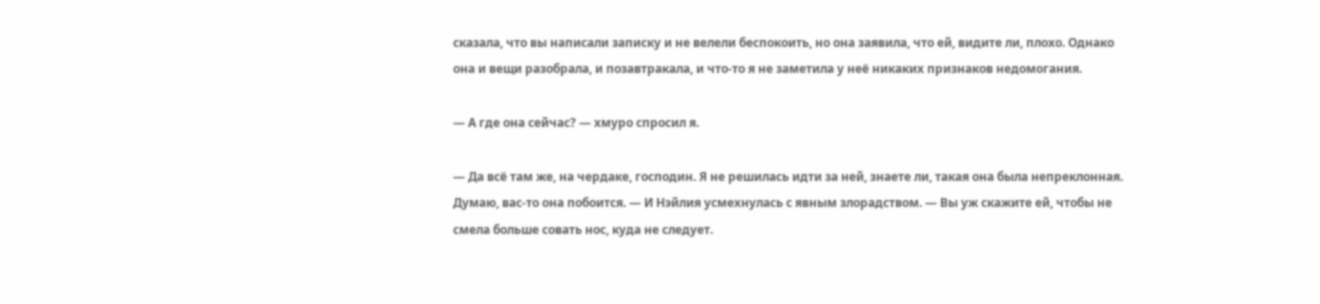сказала, что вы написали записку и не велели беспокоить, но она заявила, что ей, видите ли, плохо. Однако она и вещи разобрала, и позавтракала, и что-то я не заметила у неё никаких признаков недомогания.

— А где она сейчас? — хмуро спросил я.

— Да всё там же, на чердаке, господин. Я не решилась идти за ней, знаете ли, такая она была непреклонная. Думаю, вас-то она побоится. — И Нэйлия усмехнулась с явным злорадством. — Вы уж скажите ей, чтобы не смела больше совать нос, куда не следует.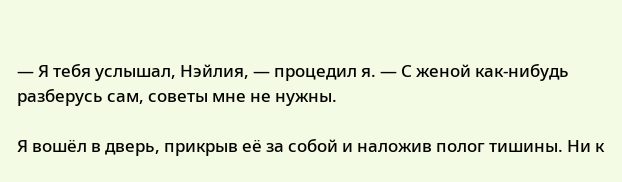— Я тебя услышал, Нэйлия, — процедил я. — С женой как-нибудь разберусь сам, советы мне не нужны.

Я вошёл в дверь, прикрыв её за собой и наложив полог тишины. Ни к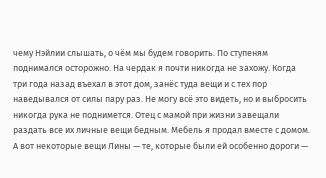чему Нэйлии слышать, о чём мы будем говорить. По ступеням поднимался осторожно. На чердак я почти никогда не захожу. Когда три года назад въехал в этот дом, занёс туда вещи и с тех пор наведывался от силы пару раз. Не могу всё это видеть, но и выбросить никогда рука не поднимется. Отец с мамой при жизни завещали раздать все их личные вещи бедным. Мебель я продал вместе с домом. А вот некоторые вещи Лины — те, которые были ей особенно дороги —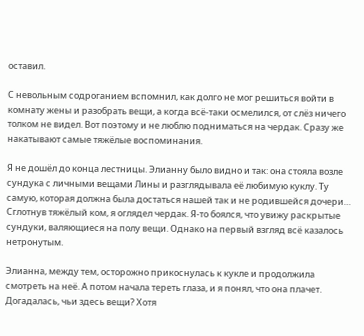оставил.

С невольным содроганием вспомнил, как долго не мог решиться войти в комнату жены и разобрать вещи, а когда всё-таки осмелился, от слёз ничего толком не видел. Вот поэтому и не люблю подниматься на чердак. Сразу же накатывают самые тяжёлые воспоминания.

Я не дошёл до конца лестницы. Элианну было видно и так: она стояла возле сундука с личными вещами Лины и разглядывала её любимую куклу. Ту самую, которая должна была достаться нашей так и не родившейся дочери… Сглотнув тяжёлый ком, я оглядел чердак. Я-то боялся, что увижу раскрытые сундуки, валяющиеся на полу вещи. Однако на первый взгляд всё казалось нетронутым.

Элианна, между тем, осторожно прикоснулась к кукле и продолжила смотреть на неё. А потом начала тереть глаза, и я понял, что она плачет. Догадалась, чьи здесь вещи? Хотя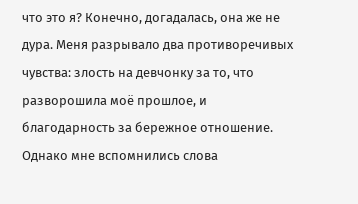что это я? Конечно, догадалась, она же не дура. Меня разрывало два противоречивых чувства: злость на девчонку за то, что разворошила моё прошлое, и благодарность за бережное отношение. Однако мне вспомнились слова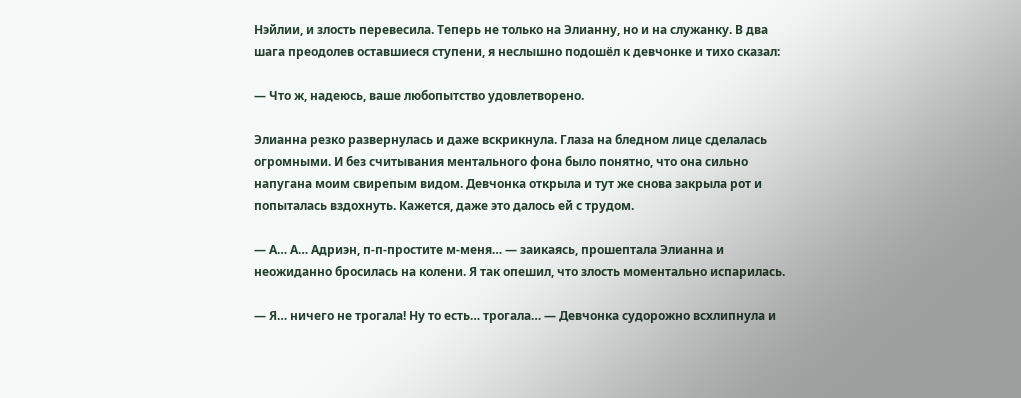Нэйлии, и злость перевесила. Теперь не только на Элианну, но и на служанку. В два шага преодолев оставшиеся ступени, я неслышно подошёл к девчонке и тихо сказал:

— Что ж, надеюсь, ваше любопытство удовлетворено.

Элианна резко развернулась и даже вскрикнула. Глаза на бледном лице сделалась огромными. И без считывания ментального фона было понятно, что она сильно напугана моим свирепым видом. Девчонка открыла и тут же снова закрыла рот и попыталась вздохнуть. Кажется, даже это далось ей с трудом.

— А… А… Адриэн, п-п-простите м-меня… — заикаясь, прошептала Элианна и неожиданно бросилась на колени. Я так опешил, что злость моментально испарилась.

— Я… ничего не трогала! Ну то есть… трогала… — Девчонка судорожно всхлипнула и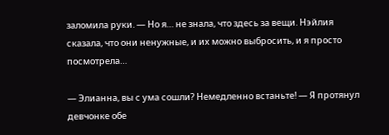заломила руки. — Но я… не знала, что здесь за вещи. Нэйлия сказала, что они ненужные, и их можно выбросить, и я просто посмотрела…

— Элианна, вы с ума сошли? Немедленно встаньте! — Я протянул девчонке обе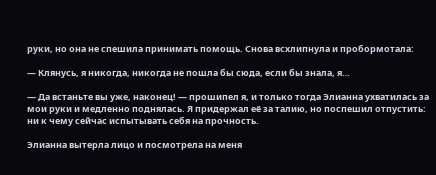руки, но она не спешила принимать помощь. Снова всхлипнула и пробормотала:

— Клянусь, я никогда, никогда не пошла бы сюда, если бы знала, я…

— Да встаньте вы уже, наконец! — прошипел я, и только тогда Элианна ухватилась за мои руки и медленно поднялась. Я придержал её за талию, но поспешил отпустить: ни к чему сейчас испытывать себя на прочность.

Элианна вытерла лицо и посмотрела на меня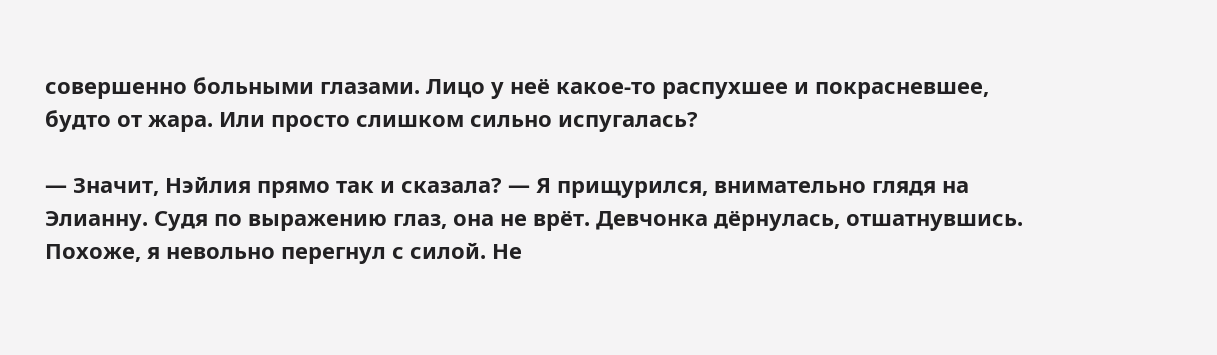совершенно больными глазами. Лицо у неё какое-то распухшее и покрасневшее, будто от жара. Или просто слишком сильно испугалась?

— Значит, Нэйлия прямо так и сказала? — Я прищурился, внимательно глядя на Элианну. Судя по выражению глаз, она не врёт. Девчонка дёрнулась, отшатнувшись. Похоже, я невольно перегнул с силой. Не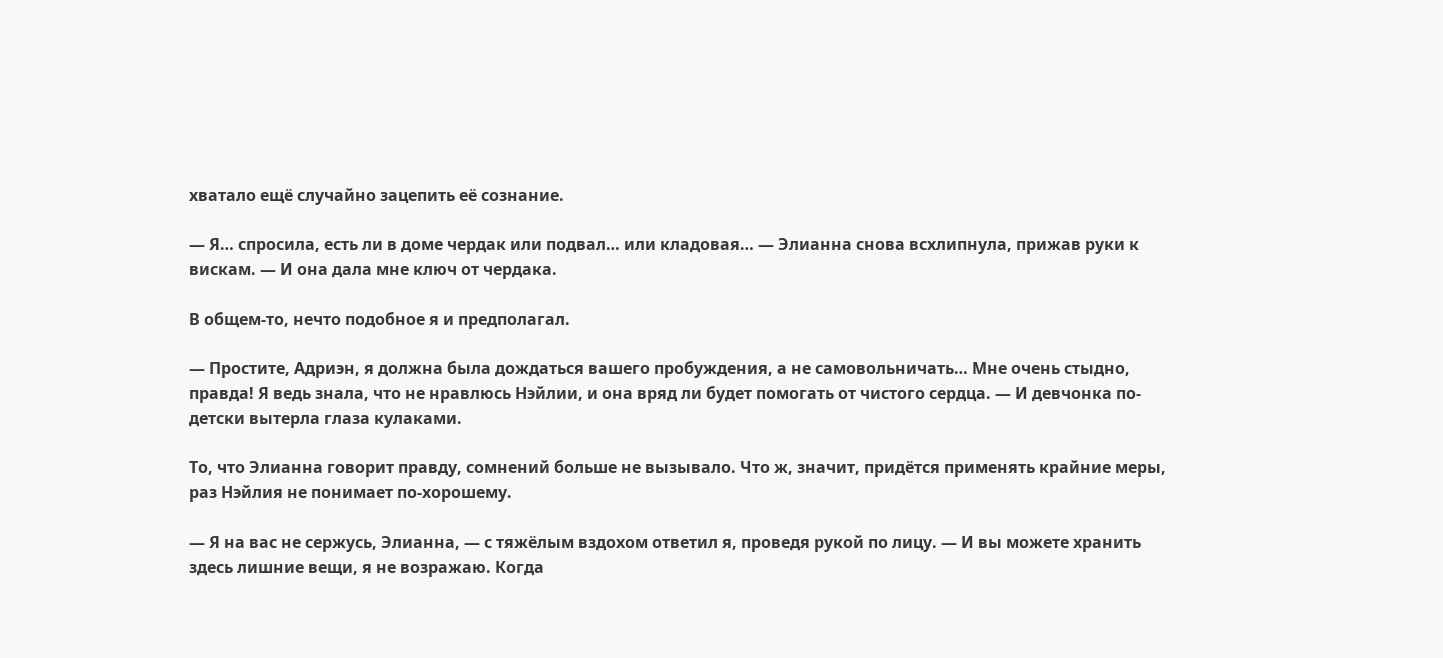хватало ещё случайно зацепить её сознание.

— Я… спросила, есть ли в доме чердак или подвал… или кладовая… — Элианна снова всхлипнула, прижав руки к вискам. — И она дала мне ключ от чердака.

В общем-то, нечто подобное я и предполагал.

— Простите, Адриэн, я должна была дождаться вашего пробуждения, а не самовольничать… Мне очень стыдно, правда! Я ведь знала, что не нравлюсь Нэйлии, и она вряд ли будет помогать от чистого сердца. — И девчонка по-детски вытерла глаза кулаками.

То, что Элианна говорит правду, сомнений больше не вызывало. Что ж, значит, придётся применять крайние меры, раз Нэйлия не понимает по-хорошему.

— Я на вас не сержусь, Элианна, — с тяжёлым вздохом ответил я, проведя рукой по лицу. — И вы можете хранить здесь лишние вещи, я не возражаю. Когда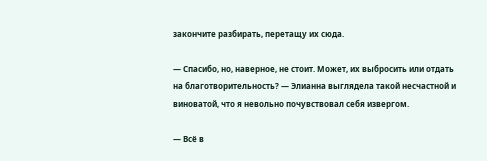закончите разбирать, перетащу их сюда.

— Спасибо, но, наверное, не стоит. Может, их выбросить или отдать на благотворительность? — Элианна выглядела такой несчастной и виноватой, что я невольно почувствовал себя извергом.

— Всё в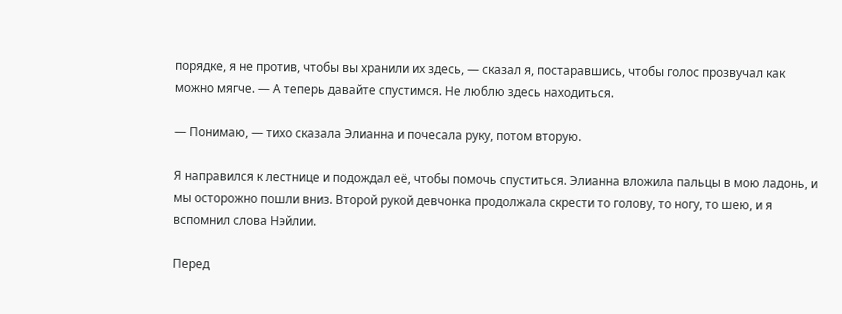порядке, я не против, чтобы вы хранили их здесь, — сказал я, постаравшись, чтобы голос прозвучал как можно мягче. — А теперь давайте спустимся. Не люблю здесь находиться.

— Понимаю, — тихо сказала Элианна и почесала руку, потом вторую.

Я направился к лестнице и подождал её, чтобы помочь спуститься. Элианна вложила пальцы в мою ладонь, и мы осторожно пошли вниз. Второй рукой девчонка продолжала скрести то голову, то ногу, то шею, и я вспомнил слова Нэйлии.

Перед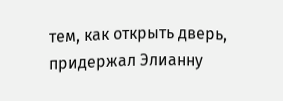тем, как открыть дверь, придержал Элианну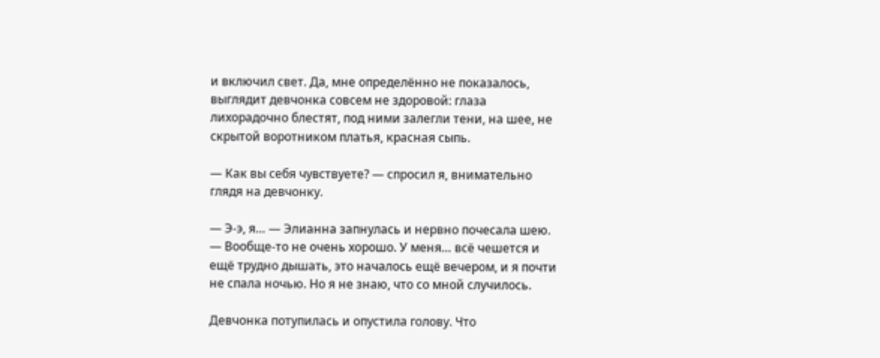и включил свет. Да, мне определённо не показалось, выглядит девчонка совсем не здоровой: глаза лихорадочно блестят, под ними залегли тени, на шее, не скрытой воротником платья, красная сыпь.

— Как вы себя чувствуете? — спросил я, внимательно глядя на девчонку.

— Э-э, я… — Элианна запнулась и нервно почесала шею. — Вообще-то не очень хорошо. У меня… всё чешется и ещё трудно дышать, это началось ещё вечером, и я почти не спала ночью. Но я не знаю, что со мной случилось.

Девчонка потупилась и опустила голову. Что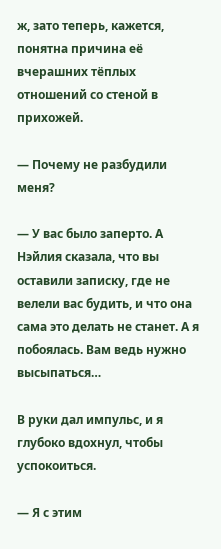ж, зато теперь, кажется, понятна причина её вчерашних тёплых отношений со стеной в прихожей.

— Почему не разбудили меня?

— У вас было заперто. А Нэйлия сказала, что вы оставили записку, где не велели вас будить, и что она сама это делать не станет. А я побоялась. Вам ведь нужно высыпаться…

В руки дал импульс, и я глубоко вдохнул, чтобы успокоиться.

— Я с этим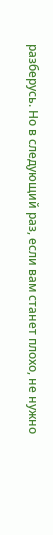разберусь. Но в следующий раз, если вам станет плохо, не нужно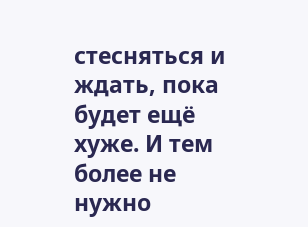стесняться и ждать, пока будет ещё хуже. И тем более не нужно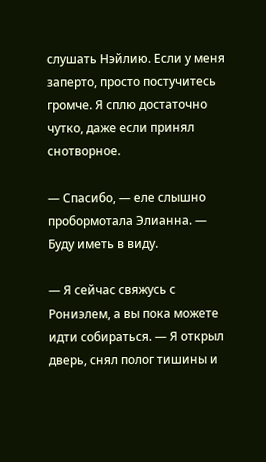слушать Нэйлию. Если у меня заперто, просто постучитесь громче. Я сплю достаточно чутко, даже если принял снотворное.

— Спасибо, — еле слышно пробормотала Элианна. — Буду иметь в виду.

— Я сейчас свяжусь с Рониэлем, а вы пока можете идти собираться. — Я открыл дверь, снял полог тишины и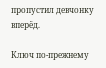пропустил девчонку вперёд.

Ключ по-прежнему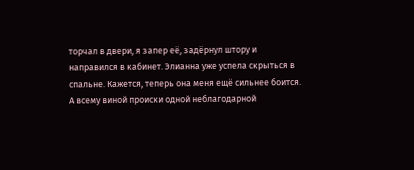торчал в двери, я запер её, задёрнул штору и направился в кабинет. Элианна уже успела скрыться в спальне. Кажется, теперь она меня ещё сильнее боится. А всему виной происки одной неблагодарной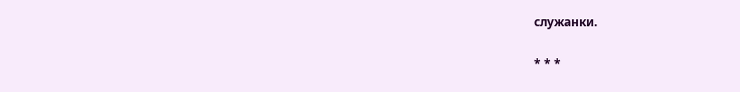служанки.

* * *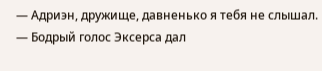— Адриэн, дружище, давненько я тебя не слышал. — Бодрый голос Эксерса дал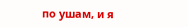по ушам, и я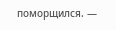поморщился. —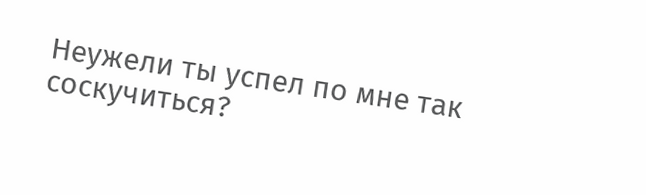Неужели ты успел по мне так соскучиться?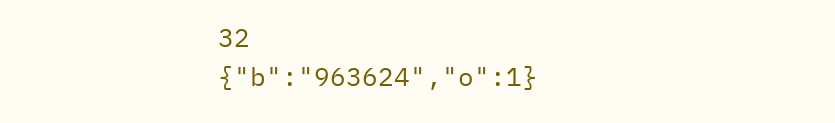32
{"b":"963624","o":1}